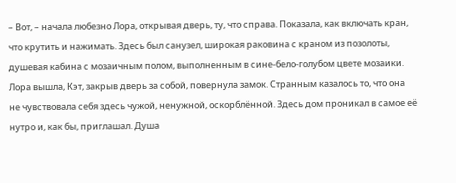– Вот, – начала любезно Лора, открывая дверь, ту, что справа. Показала, как включать кран, что крутить и нажимать. Здесь был санузел, широкая раковина с краном из позолоты, душевая кабина с мозаичным полом, выполненным в сине-бело-голубом цвете мозаики.
Лора вышла, Кэт, закрыв дверь за собой, повернула замок. Странным казалось то, что она не чувствовала себя здесь чужой, ненужной, оскорблённой. Здесь дом проникал в самое её нутро и, как бы, приглашал. Душа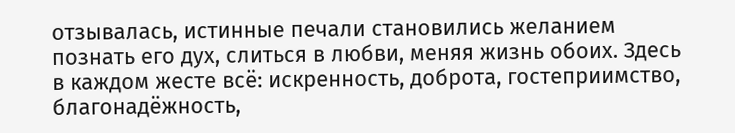отзывалась, истинные печали становились желанием познать его дух, слиться в любви, меняя жизнь обоих. Здесь в каждом жесте всё: искренность, доброта, гостеприимство, благонадёжность,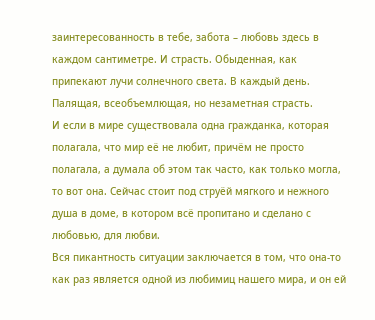заинтересованность в тебе, забота – любовь здесь в каждом сантиметре. И страсть. Обыденная, как припекают лучи солнечного света. В каждый день. Палящая, всеобъемлющая, но незаметная страсть.
И если в мире существовала одна гражданка, которая полагала, что мир её не любит, причём не просто полагала, а думала об этом так часто, как только могла, то вот она. Сейчас стоит под струёй мягкого и нежного душа в доме, в котором всё пропитано и сделано с любовью, для любви.
Вся пикантность ситуации заключается в том, что она-то как раз является одной из любимиц нашего мира, и он ей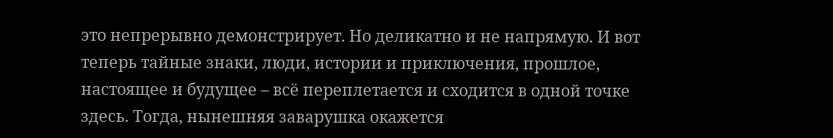это непрерывно демонстрирует. Но деликатно и не напрямую. И вот теперь тайные знаки, люди, истории и приключения, прошлое, настоящее и будущее – всё переплетается и сходится в одной точке здесь. Тогда, нынешняя заварушка окажется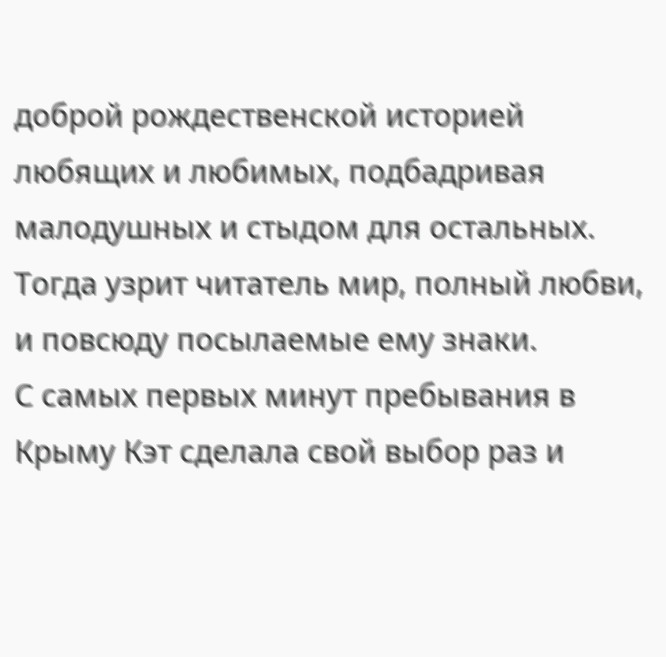доброй рождественской историей любящих и любимых, подбадривая малодушных и стыдом для остальных. Тогда узрит читатель мир, полный любви, и повсюду посылаемые ему знаки.
С самых первых минут пребывания в Крыму Кэт сделала свой выбор раз и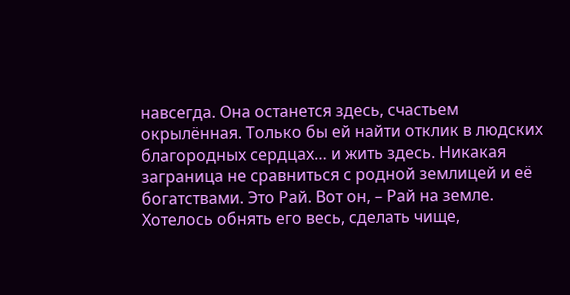навсегда. Она останется здесь, счастьем окрылённая. Только бы ей найти отклик в людских благородных сердцах… и жить здесь. Никакая заграница не сравниться с родной землицей и её богатствами. Это Рай. Вот он, – Рай на земле. Хотелось обнять его весь, сделать чище,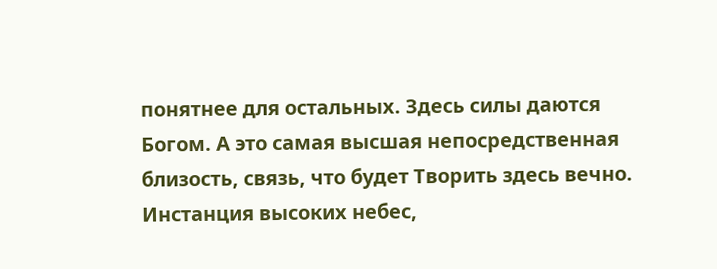понятнее для остальных. Здесь силы даются Богом. А это самая высшая непосредственная близость, связь, что будет Творить здесь вечно. Инстанция высоких небес,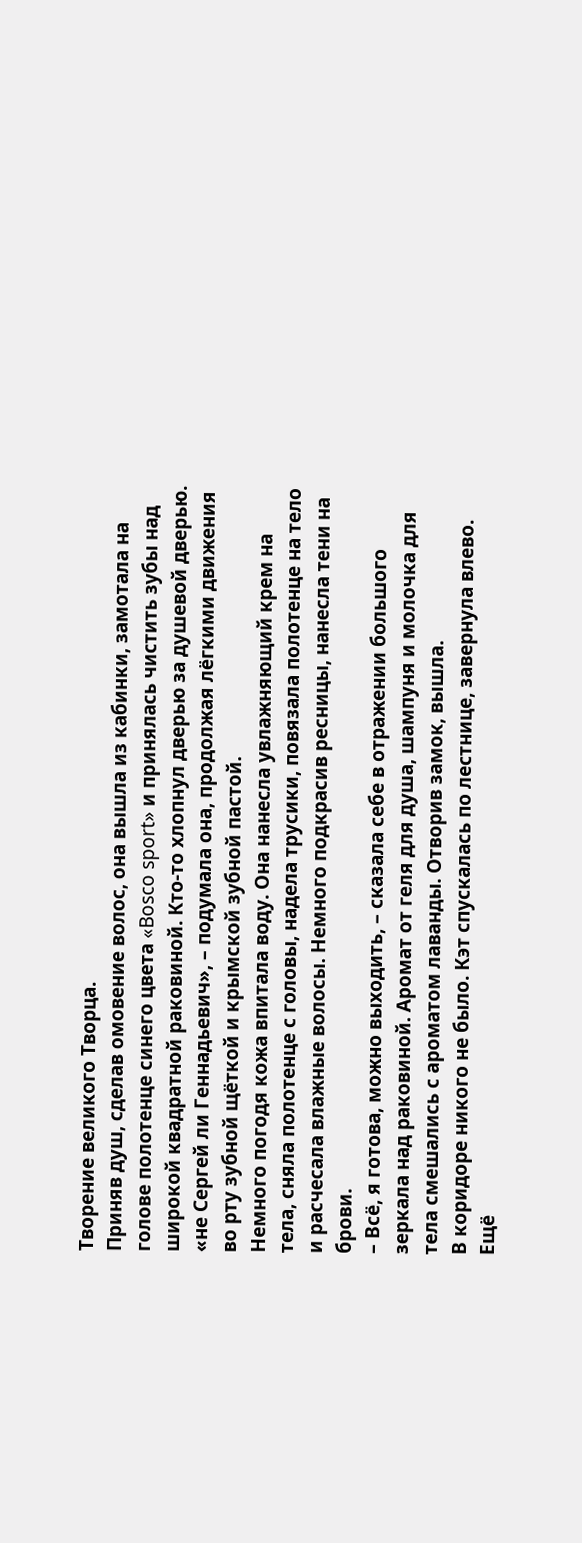Творение великого Творца.
Приняв душ, сделав омовение волос, она вышла из кабинки, замотала на голове полотенце синего цвета «Bosco sport» и принялась чистить зубы над широкой квадратной раковиной. Кто-то хлопнул дверью за душевой дверью. «не Сергей ли Геннадьевич», – подумала она, продолжая лёгкими движения во рту зубной щёткой и крымской зубной пастой.
Немного погодя кожа впитала воду. Она нанесла увлажняющий крем на тела, сняла полотенце с головы, надела трусики, повязала полотенце на тело и расчесала влажные волосы. Немного подкрасив ресницы, нанесла тени на брови.
– Всё, я готова, можно выходить, – сказала себе в отражении большого зеркала над раковиной. Аромат от геля для душа, шампуня и молочка для тела смешались с ароматом лаванды. Отворив замок, вышла.
В коридоре никого не было. Кэт спускалась по лестнице, завернула влево. Ещё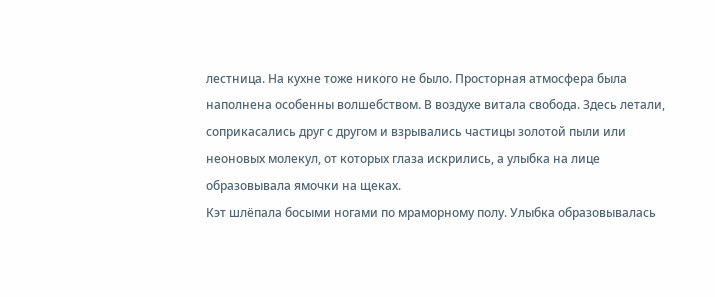лестница. На кухне тоже никого не было. Просторная атмосфера была наполнена особенны волшебством. В воздухе витала свобода. Здесь летали, соприкасались друг с другом и взрывались частицы золотой пыли или неоновых молекул, от которых глаза искрились, а улыбка на лице образовывала ямочки на щеках.
Кэт шлёпала босыми ногами по мраморному полу. Улыбка образовывалась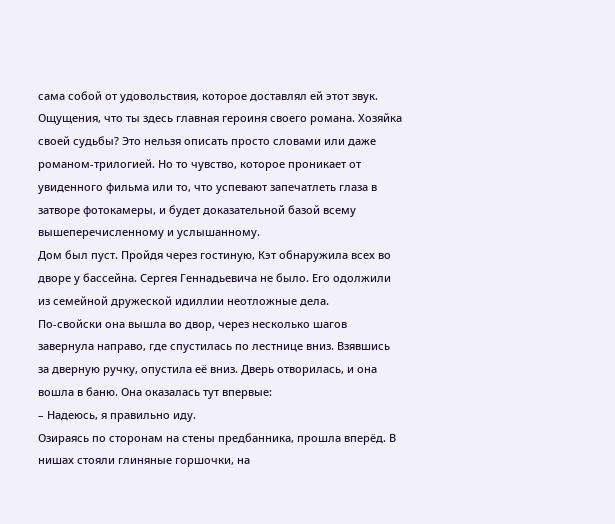сама собой от удовольствия, которое доставлял ей этот звук. Ощущения, что ты здесь главная героиня своего романа. Хозяйка своей судьбы? Это нельзя описать просто словами или даже романом-трилогией. Но то чувство, которое проникает от увиденного фильма или то, что успевают запечатлеть глаза в затворе фотокамеры, и будет доказательной базой всему вышеперечисленному и услышанному.
Дом был пуст. Пройдя через гостиную, Кэт обнаружила всех во дворе у бассейна. Сергея Геннадьевича не было. Его одолжили из семейной дружеской идиллии неотложные дела.
По-свойски она вышла во двор, через несколько шагов завернула направо, где спустилась по лестнице вниз. Взявшись за дверную ручку, опустила её вниз. Дверь отворилась, и она вошла в баню. Она оказалась тут впервые:
– Надеюсь, я правильно иду.
Озираясь по сторонам на стены предбанника, прошла вперёд. В нишах стояли глиняные горшочки, на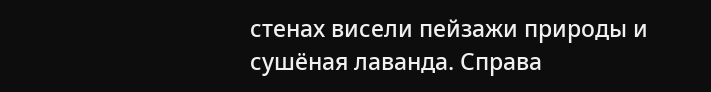стенах висели пейзажи природы и сушёная лаванда. Справа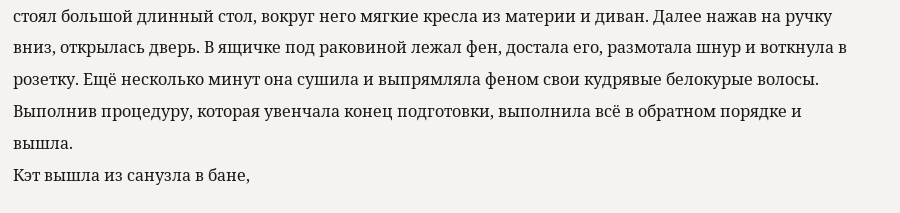стоял большой длинный стол, вокруг него мягкие кресла из материи и диван. Далее нажав на ручку вниз, открылась дверь. В ящичке под раковиной лежал фен, достала его, размотала шнур и воткнула в розетку. Ещё несколько минут она сушила и выпрямляла феном свои кудрявые белокурые волосы.
Выполнив процедуру, которая увенчала конец подготовки, выполнила всё в обратном порядке и вышла.
Кэт вышла из санузла в бане,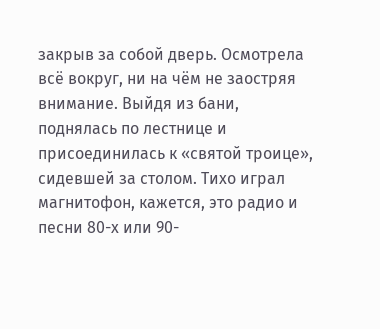закрыв за собой дверь. Осмотрела всё вокруг, ни на чём не заостряя внимание. Выйдя из бани, поднялась по лестнице и присоединилась к «святой троице», сидевшей за столом. Тихо играл магнитофон, кажется, это радио и песни 80-х или 90-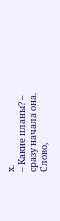х.
– Какие планы? – сразу начала она. Слово,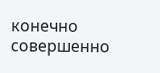конечно совершенно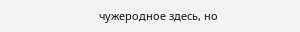чужеродное здесь, но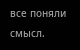все поняли смысл.